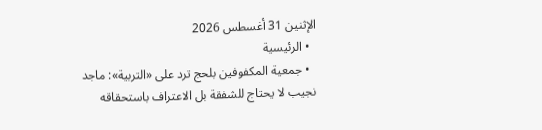الإثنين 31 أغسطس 2026
  • الرئيسية
  • جمعية المكفوفين بلحج ترد على «التربية»: ماجد نجيب لا يحتاج للشفقة بل الاعتراف باستحقاقه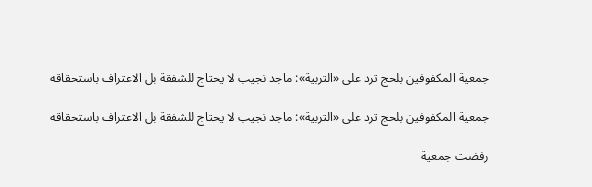جمعية المكفوفين بلحج ترد على «التربية»: ماجد نجيب لا يحتاج للشفقة بل الاعتراف باستحقاقه

جمعية المكفوفين بلحج ترد على «التربية»: ماجد نجيب لا يحتاج للشفقة بل الاعتراف باستحقاقه

رفضت جمعية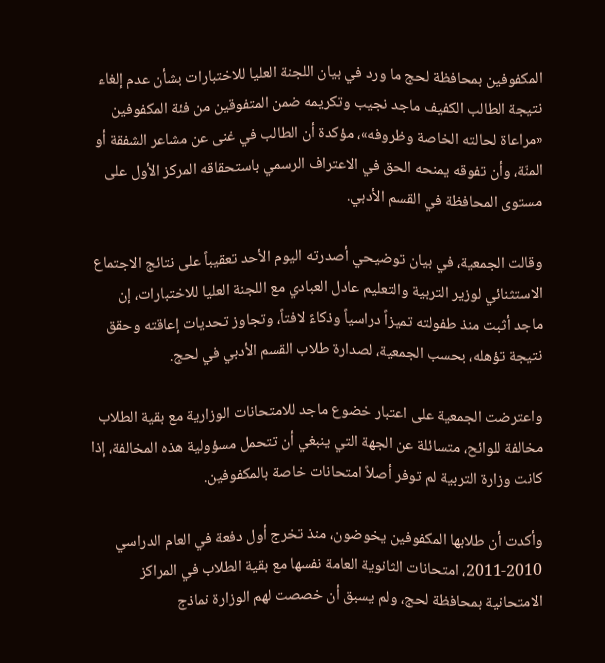المكفوفين بمحافظة لحج ما ورد في بيان اللجنة العليا للاختبارات بشأن عدم إلغاء نتيجة الطالب الكفيف ماجد نجيب وتكريمه ضمن المتفوقين من فئة المكفوفين «مراعاة لحالته الخاصة وظروفه»، مؤكدة أن الطالب في غنى عن مشاعر الشفقة أو المنّة، وأن تفوقه يمنحه الحق في الاعتراف الرسمي باستحقاقه المركز الأول على مستوى المحافظة في القسم الأدبي.

وقالت الجمعية، في بيان توضيحي أصدرته اليوم الأحد تعقيباً على نتائج الاجتماع الاستثنائي لوزير التربية والتعليم عادل العبادي مع اللجنة العليا للاختبارات، إن ماجد أثبت منذ طفولته تميزاً دراسياً وذكاءً لافتاً، وتجاوز تحديات إعاقته وحقق نتيجة تؤهله، بحسب الجمعية، لصدارة طلاب القسم الأدبي في لحج.

واعترضت الجمعية على اعتبار خضوع ماجد للامتحانات الوزارية مع بقية الطلاب مخالفة للوائح، متسائلة عن الجهة التي ينبغي أن تتحمل مسؤولية هذه المخالفة، إذا كانت وزارة التربية لم توفر أصلاً امتحانات خاصة بالمكفوفين.

وأكدت أن طلابها المكفوفين يخوضون، منذ تخرج أول دفعة في العام الدراسي 2010-2011، امتحانات الثانوية العامة نفسها مع بقية الطلاب في المراكز الامتحانية بمحافظة لحج، ولم يسبق أن خصصت لهم الوزارة نماذج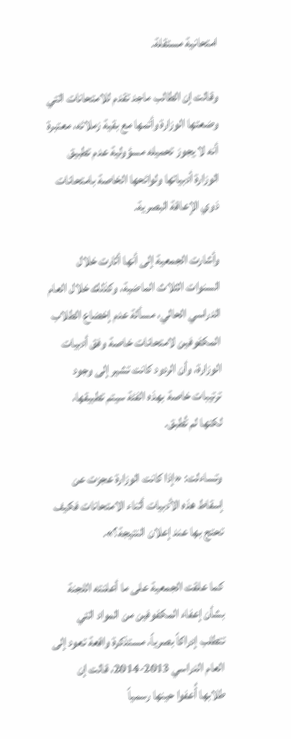امتحانية مستقلة.

وقالت إن الطالب ماجد تقدم للامتحانات التي وضعتها الوزارة وأتمها مع بقية زملائه، معتبرة أنه لا يجوز تحميله مسؤولية عدم تطبيق الوزارة أدبياتها ولوائحها الخاصة بامتحانات ذوي الإعاقة البصرية.

وأشارت الجمعية إلى أنها أثارت خلال السنوات الثلاث الماضية، وكذلك خلال العام الدراسي الحالي، مسألة عدم إخضاع الطلاب المكفوفين لامتحانات خاصة وفق أدبيات الوزارة، وأن الردود كانت تشير إلى وجود ترتيبات خاصة بهذه الفئة سيتم تطبيقها، لكنها لم تُطبق.

وتساءلت: «إذا كانت الوزارة عجزت عن إسقاط هذه الأدبيات أثناء الامتحانات فكيف تحتج بها عند إعلان النتيجة؟».

كما علقت الجمعية على ما أعلنته اللجنة بشأن إعفاء المكفوفين من المواد التي تتطلب إدراكاً بصرياً، مستذكرة واقعة تعود إلى العام الدراسي 2013-2014، قالت إن طلابها أُعفوا حينها رسمياً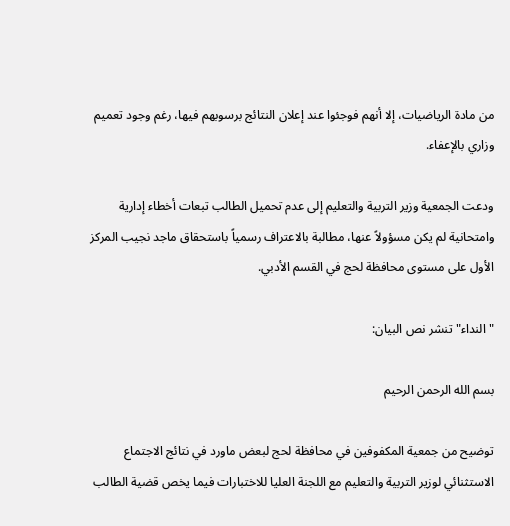من مادة الرياضيات، إلا أنهم فوجئوا عند إعلان النتائج برسوبهم فيها، رغم وجود تعميم وزاري بالإعفاء.

ودعت الجمعية وزير التربية والتعليم إلى عدم تحميل الطالب تبعات أخطاء إدارية وامتحانية لم يكن مسؤولاً عنها، مطالبة بالاعتراف رسمياً باستحقاق ماجد نجيب المركز الأول على مستوى محافظة لحج في القسم الأدبي.

"النداء" تنشر نص البيان:

بسم الله الرحمن الرحيم

توضيح من جمعية المكفوفين في محافظة لحج لبعض ماورد في نتائج الاجتماع الاستثنائي لوزير التربية والتعليم مع اللجنة العليا للاختبارات فيما يخص قضية الطالب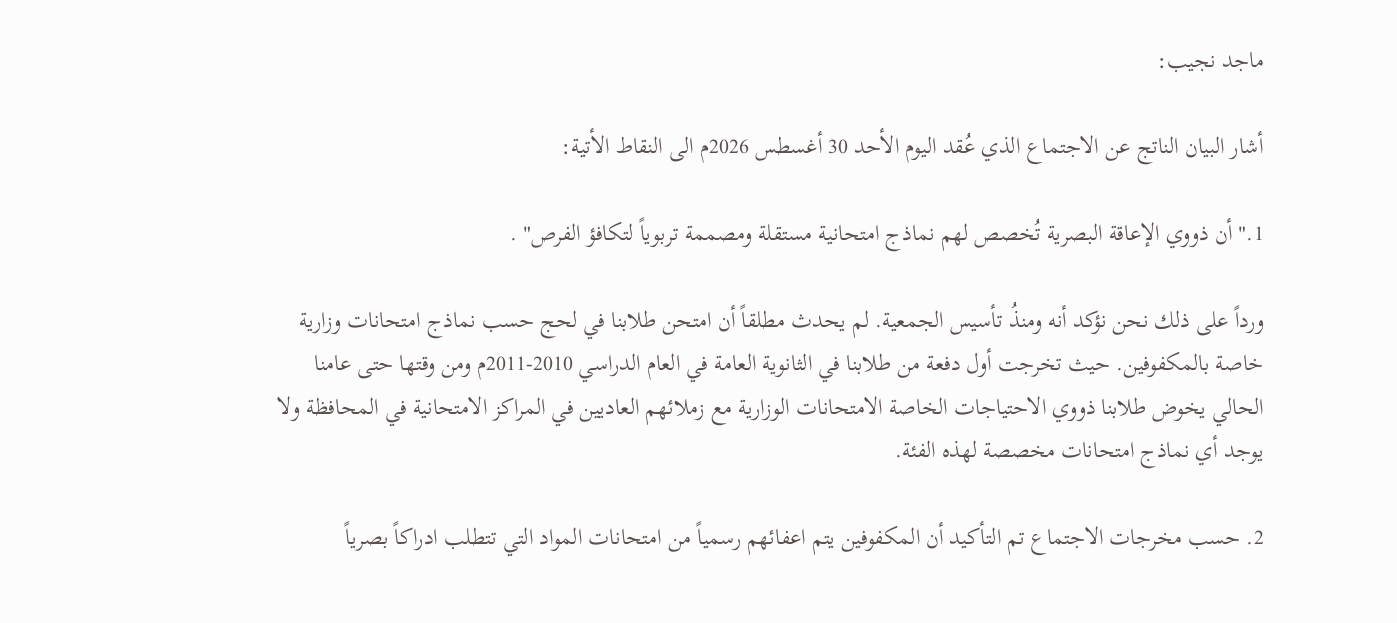ماجد نجيب:

أشار البيان الناتج عن الاجتماع الذي عُقد اليوم الأحد 30 أغسطس 2026م الى النقاط الأتية:

1." أن ذووي الإعاقة البصرية تُخصص لهم نماذج امتحانية مستقلة ومصممة تربوياً لتكافؤ الفرص" .

ورداً على ذلك نحن نؤكد أنه ومنذُ تأسيس الجمعية. لم يحدث مطلقاً أن امتحن طلابنا في لحج حسب نماذج امتحانات وزارية خاصة بالمكفوفين. حيث تخرجت أول دفعة من طلابنا في الثانوية العامة في العام الدراسي 2010-2011م ومن وقتها حتى عامنا الحالي يخوض طلابنا ذووي الاحتياجات الخاصة الامتحانات الوزارية مع زملائهم العاديين في المراكز الامتحانية في المحافظة ولا يوجد أي نماذج امتحانات مخصصة لهذه الفئة.

2. حسب مخرجات الاجتماع تم التأكيد أن المكفوفين يتم اعفائهم رسمياً من امتحانات المواد التي تتطلب ادراكاً بصرياً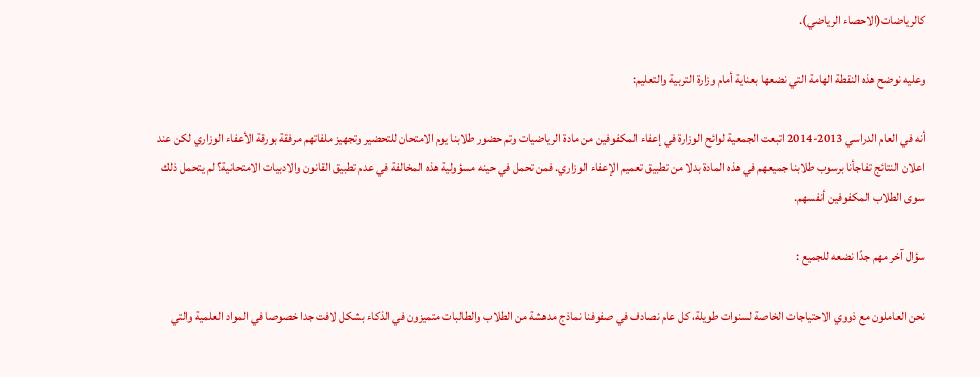كالرياضات(الاحصاء الرياضي).

وعليه نوضح هذه النقطة الهامة التي نضعها بعناية أمام وزارة التربية والتعليم:

أنه في العام الدراسي 2013-2014 اتبعت الجمعية لوائح الوزارة في إعفاء المكفوفين من مادة الرياضيات وتم حضور طلابنا يوم الامتحان للتحضير وتجهيز ملفاتهم مرفقة بورقة الأعفاء الوزاري لكن عند اعلان النتائج تفاجأنا برسوب طلابنا جميعهم في هذه المادة بدلا من تطبيق تعميم الإعفاء الوزاري. فمن تحمل في حينه مسؤولية هذه المخالفة في عدم تطبيق القانون والادبيات الامتحانية؟ لم يتحمل ذلك سوى الطلاب المكفوفين أنفسهم.

سؤال آخر مهم جدًا نضعه للجميع :

نحن العاملون مع ذووي الاحتياجات الخاصة لسنوات طويلة، كل عام نصادف في صفوفنا نماذج مدهشة من الطلاب والطالبات متميزون في الذكاء بشكل لافت جدا خصوصا في المواد العلمية والتي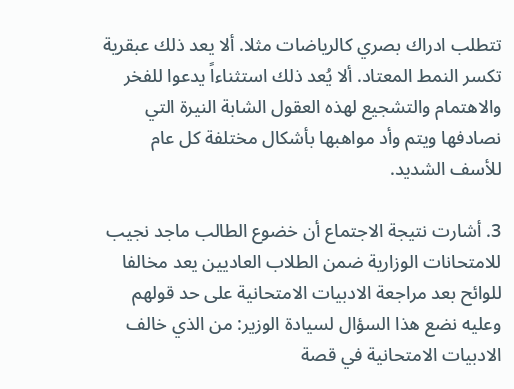تتطلب ادراك بصري كالرياضات مثلا. ألا يعد ذلك عبقرية تكسر النمط المعتاد. ألا يُعد ذلك استثناءاً يدعوا للفخر والاهتمام والتشجيع لهذه العقول الشابة النيرة التي نصادفها ويتم وأد مواهبها بأشكال مختلفة كل عام للأسف الشديد.

3. أشارت نتيجة الاجتماع أن خضوع الطالب ماجد نجيب للامتحانات الوزارية ضمن الطلاب العاديين يعد مخالفا للوائح بعد مراجعة الادبيات الامتحانية على حد قولهم وعليه نضع هذا السؤال لسيادة الوزير: من الذي خالف الادبيات الامتحانية في قصة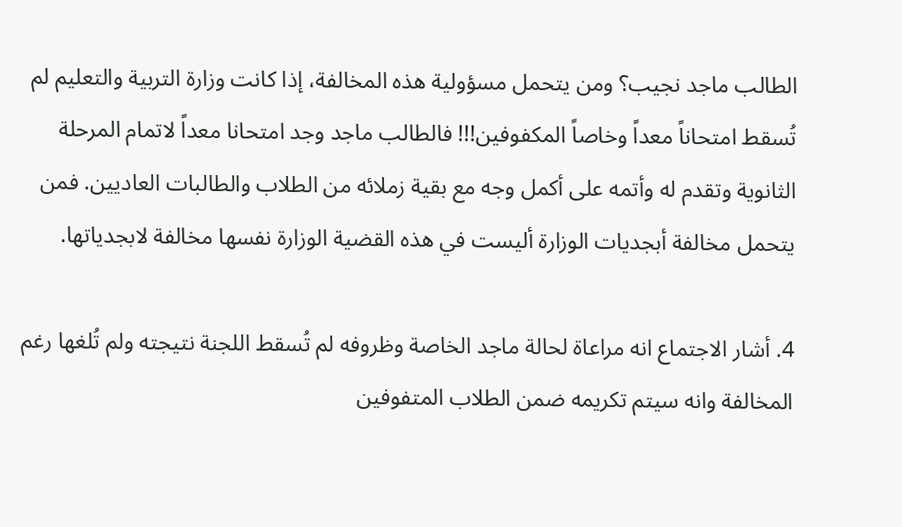الطالب ماجد نجيب؟ ومن يتحمل مسؤولية هذه المخالفة، إذا كانت وزارة التربية والتعليم لم تُسقط امتحاناً معداً وخاصاً المكفوفين!!! فالطالب ماجد وجد امتحانا معداً لاتمام المرحلة الثانوية وتقدم له وأتمه على أكمل وجه مع بقية زملائه من الطلاب والطالبات العاديين. فمن يتحمل مخالفة أبجديات الوزارة أليست في هذه القضية الوزارة نفسها مخالفة لابجدياتها.

4. أشار الاجتماع انه مراعاة لحالة ماجد الخاصة وظروفه لم تُسقط اللجنة نتيجته ولم تُلغها رغم المخالفة وانه سيتم تكريمه ضمن الطلاب المتفوفين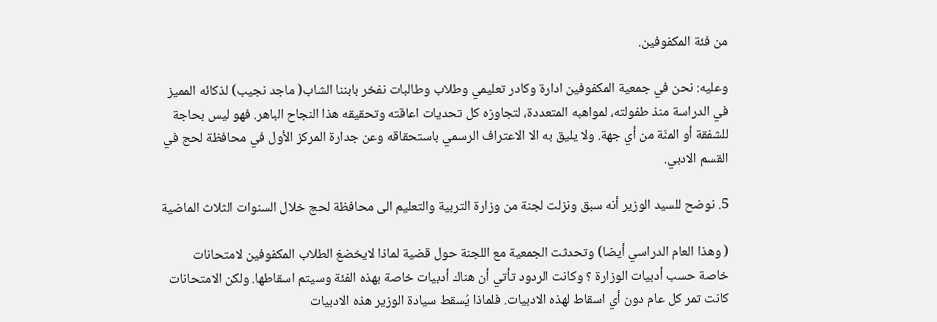من فئة المكفوفين.

وعليه: نحن في جمعية المكفوفين ادارة وكادر تعليمي وطلاب وطالبات نفخر بابننا الشاب( ماجد نجيب) لذكائه المميز في الدراسة منذ طفولته، لمواهبه المتعددة، لتجاوزه كل تحديات اعاقته وتحقيقه هذا النجاح الباهر. فهو ليس بحاجة للشفقة أو المنّة من أي جهة. ولا يليق به الا الاعتراف الرسمي باستحقاقه وعن جدارة المركز الأول في محافظة لحج في القسم الادبي.

5. نوضح للسيد الوزير أنه سبق ونزلت لجنة من وزارة التربية والتعليم الى محافظة لحج خلال السنوات الثلاث الماضية

( وهذا العام الدراسي أيضا) وتحدثت الجمعية مع اللجنة حول قضية لماذا لايخضغ الطلاب المكفوفين لامتحانات خاصة حسب أدبيات الوزارة ؟ وكانت الردود تأتي أن هناك أدبيات خاصة بهذه الفئة وسيتم اسقاطها. ولكن الامتحانات كانت تمر كل عام دون أي اسقاط لهذه الادبيات. فلماذا يُسقط سيادة الوزير هذه الادبيات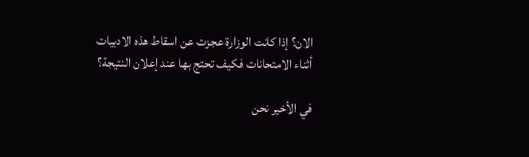الان؟ إذا كانت الوزارة عجزت عن اسقاط هذه الادبيات أثناء الامتحانات فكيف تحتج بها عند إعلان النتيجة؟

في الأخير نحن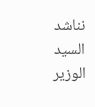نناشد السيد الوزير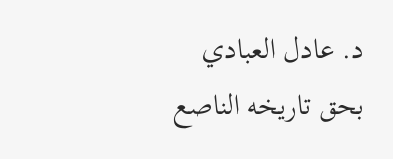د. عادل العبادي بحق تاريخه الناصع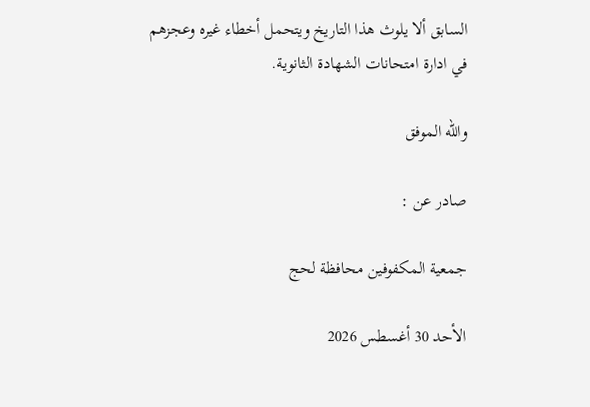السابق ألا يلوث هذا التاريخ ويتحمل أخطاء غيره وعجزهم في ادارة امتحانات الشهادة الثانوية.

والله الموفق

صادر عن :

جمعية المكفوفين محافظة لحج

الأحد 30 أغسطس 2026